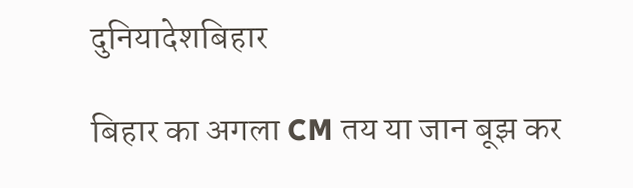दुनियादेशबिहार

बिहार का अगला CM तय या जान बूझ कर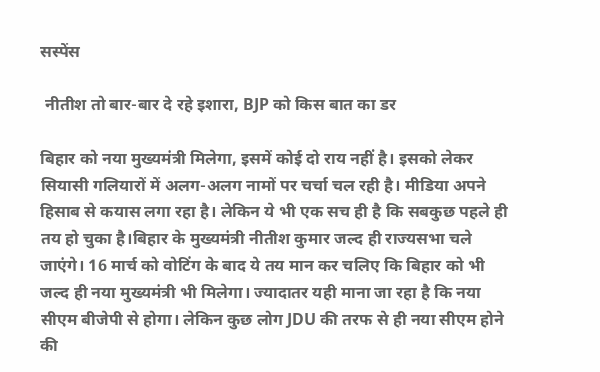सस्पेंस

 नीतीश तो बार-बार दे रहे इशारा, BJP को किस बात का डर

बिहार को नया मुख्यमंत्री मिलेगा, इसमें कोई दो राय नहीं है। इसको लेकर सियासी गलियारों में अलग-अलग नामों पर चर्चा चल रही है। मीडिया अपने हिसाब से कयास लगा रहा है। लेकिन ये भी एक सच ही है कि सबकुछ पहले ही तय हो चुका है।बिहार के मुख्यमंत्री नीतीश कुमार जल्द ही राज्यसभा चले जाएंगे। 16 मार्च को वोटिंग के बाद ये तय मान कर चलिए कि बिहार को भी जल्द ही नया मुख्यमंत्री भी मिलेगा। ज्यादातर यही माना जा रहा है कि नया सीएम बीजेपी से होगा। लेकिन कुछ लोग JDU की तरफ से ही नया सीएम होने की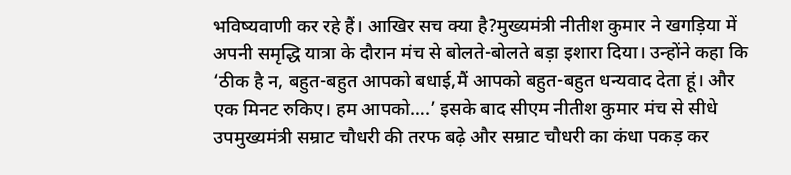भविष्यवाणी कर रहे हैं। आखिर सच क्या है?मुख्यमंत्री नीतीश कुमार ने खगड़िया में अपनी समृद्धि यात्रा के दौरान मंच से बोलते-बोलते बड़ा इशारा दिया। उन्होंने कहा कि ‘ठीक है न, बहुत-बहुत आपको बधाई,मैं आपको बहुत-बहुत धन्यवाद देता हूं। और एक मिनट रुकिए। हम आपको….’ इसके बाद सीएम नीतीश कुमार मंच से सीधे उपमुख्यमंत्री सम्राट चौधरी की तरफ बढ़े और सम्राट चौधरी का कंधा पकड़ कर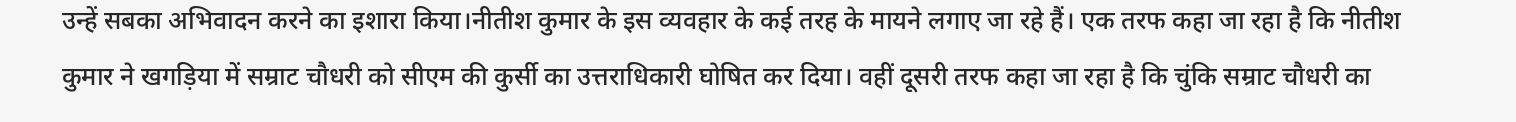उन्हें सबका अभिवादन करने का इशारा किया।नीतीश कुमार के इस व्यवहार के कई तरह के मायने लगाए जा रहे हैं। एक तरफ कहा जा रहा है कि नीतीश कुमार ने खगड़िया में सम्राट चौधरी को सीएम की कुर्सी का उत्तराधिकारी घोषित कर दिया। वहीं दूसरी तरफ कहा जा रहा है कि चुंकि सम्राट चौधरी का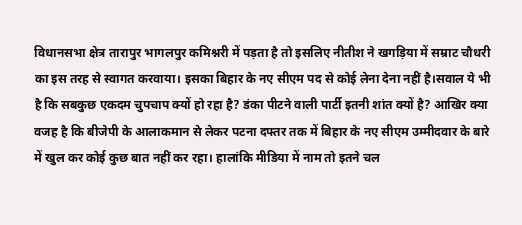विधानसभा क्षेत्र तारापुर भागलपुर कमिश्नरी में पड़ता है तो इसलिए नीतीश ने खगड़िया में सम्राट चौधरी का इस तरह से स्वागत करवाया। इसका बिहार के नए सीएम पद से कोई लेना देना नहीं है।सवाल ये भी है कि सबकुछ एकदम चुपचाप क्यों हो रहा है? डंका पीटने वाली पार्टी इतनी शांत क्यों है? आखिर क्या वजह है कि बीजेपी के आलाकमान से लेकर पटना दफ्तर तक में बिहार के नए सीएम उम्मीदवार के बारे में खुल कर कोई कुछ बात नहीं कर रहा। हालांकि मीडिया में नाम तो इतने चल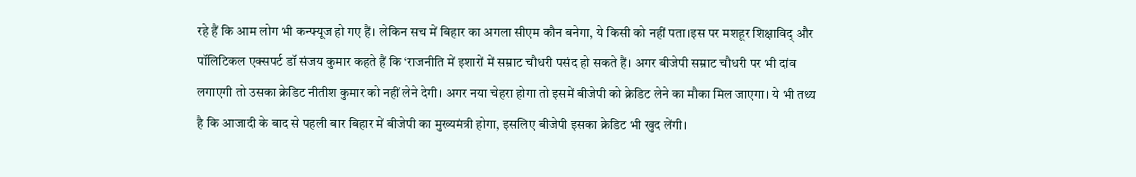रहे हैं कि आम लोग भी कन्फ्यूज हो गए हैं। लेकिन सच में बिहार का अगला सीएम कौन बनेगा, ये किसी को नहीं पता।इस पर मशहूर शिक्षाविद् और पॉलिटिकल एक्सपर्ट डॉ संजय कुमार कहते हैं कि ‘राजनीति में इशारों में सम्राट चौधरी पसंद हो सकते हैं। अगर बीजेपी सम्राट चौधरी पर भी दांव लगाएगी तो उसका क्रेडिट नीतीश कुमार को नहीं लेने देगी। अगर नया चेहरा होगा तो इसमें बीजेपी को क्रेडिट लेने का मौका मिल जाएगा। ये भी तथ्य है कि आजादी के बाद से पहली बार बिहार में बीजेपी का मुख्यमंत्री होगा, इसलिए बीजेपी इसका क्रेडिट भी खुद लेंगी।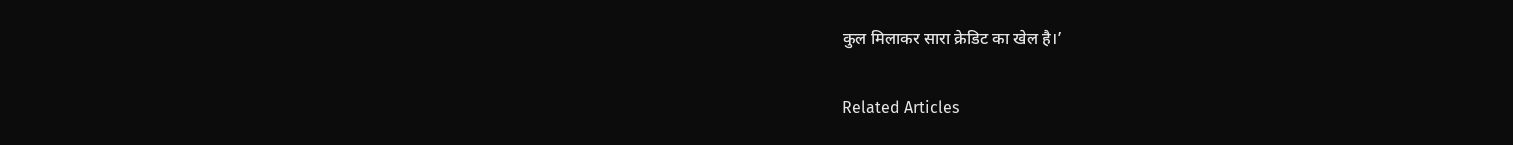कुल मिलाकर सारा क्रेडिट का खेल है।’

Related Articles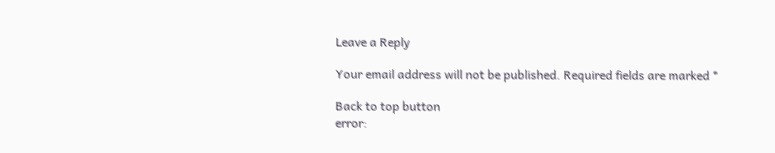Leave a Reply

Your email address will not be published. Required fields are marked *

Back to top button
error: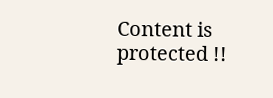Content is protected !!